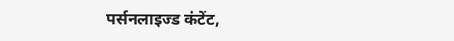पर्सनलाइज्ड कंटेंट,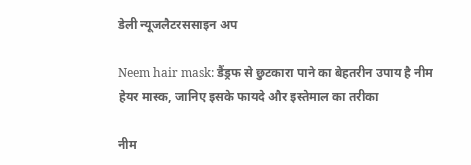डेली न्यूजलैटरससाइन अप

Neem hair mask: डैंड्रफ से छुटकारा पाने का बेहतरीन उपाय है नीम हेयर मास्क, जानिए इसके फायदे और इस्तेमाल का तरीका

नीम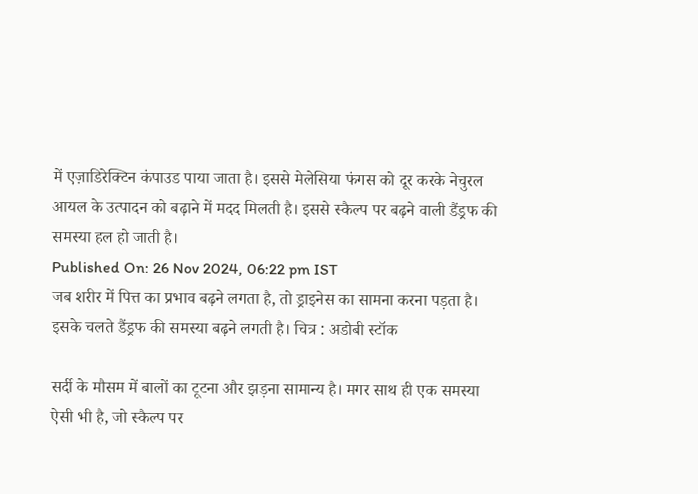में एज़ाडिरेक्टिन कंपाउड पाया जाता है। इससे मेलेसिया फंगस को दूर करके नेचुरल आयल के उत्पादन को बढ़ाने में मदद मिलती है। इससे स्कैल्प पर बढ़ने वाली डैंड्रफ की समस्या हल हो जाती है।
Published On: 26 Nov 2024, 06:22 pm IST
जब शरीर में पित्त का प्रभाव बढ़ने लगता है, तो ड्राइनेस का सामना करना पड़ता है। इसके चलते डैंड्रफ की समस्या बढ़ने लगती है। चित्र : अडोबी स्टॉक

सर्दी के मौसम में बालों का टूटना और झड़ना सामान्य है। मगर साथ ही एक समस्या ऐसी भी है, जो स्कैल्प पर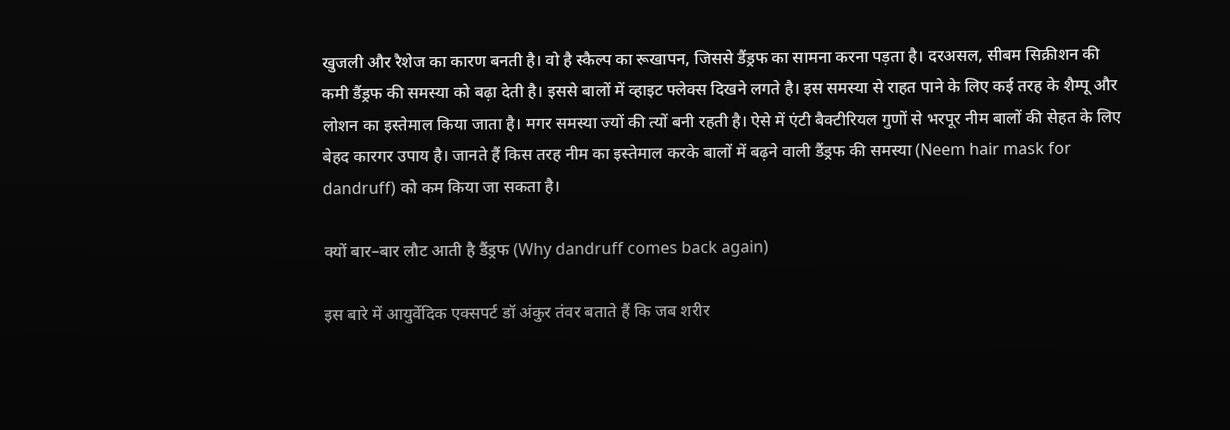खुजली और रैशेज का कारण बनती है। वो है स्कैल्प का रूखापन, जिससे डैंड्रफ का सामना करना पड़ता है। दरअसल, सीबम सिक्रीशन की कमी डैंड्रफ की समस्या को बढ़ा देती है। इससे बालों में व्हाइट फ्लेक्स दिखने लगते है। इस समस्या से राहत पाने के लिए कई तरह के शैम्पू और लोशन का इस्तेमाल किया जाता है। मगर समस्या ज्यों की त्यों बनी रहती है। ऐसे में एंटी बैक्टीरियल गुणों से भरपूर नीम बालों की सेहत के लिए बेहद कारगर उपाय है। जानते हैं किस तरह नीम का इस्तेमाल करके बालों में बढ़ने वाली डैंड्रफ की समस्या (Neem hair mask for dandruff) को कम किया जा सकता है।

क्यों बार–बार लौट आती है डैंड्रफ (Why dandruff comes back again)

इस बारे में आयुर्वेदिक एक्सपर्ट डॉ अंकुर तंवर बताते हैं कि जब शरीर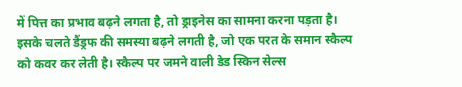में पित्त का प्रभाव बढ़ने लगता है, तो ड्राइनेस का सामना करना पड़ता है। इसके चलते डैंड्रफ की समस्या बढ़ने लगती है, जो एक परत के समान स्कैल्प को कवर कर लेती है। स्कैल्प पर जमने वाली डेड स्किन सेल्स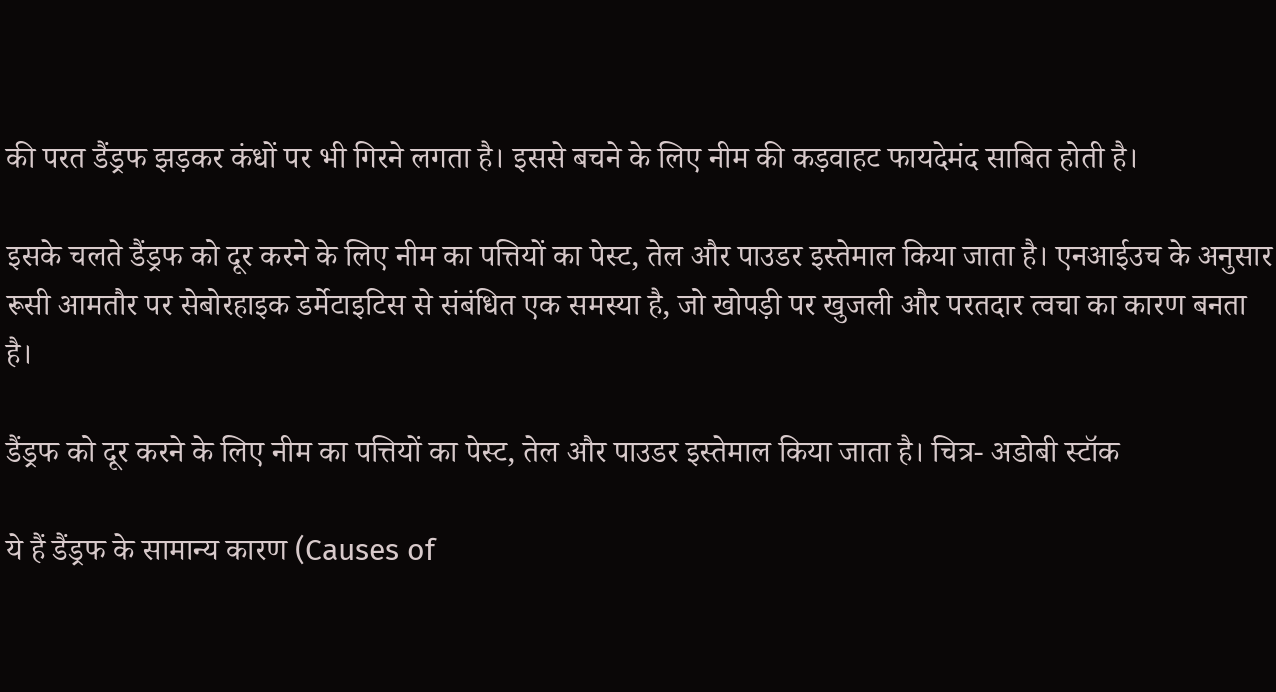की परत डैंड्रफ झड़कर कंधों पर भी गिरने लगता है। इससे बचने के लिए नीम की कड़वाहट फायदेमंद साबित होती है।

इसके चलते डैंड्रफ को दूर करने के लिए नीम का पत्तियों का पेस्ट, तेल और पाउडर इस्तेमाल किया जाता है। एनआईउच के अनुसार रूसी आमतौर पर सेबोरहाइक डर्मेटाइटिस से संबंधित एक समस्या है, जो खोपड़ी पर खुजली और परतदार त्वचा का कारण बनता है।

डैंड्रफ को दूर करने के लिए नीम का पत्तियों का पेस्ट, तेल और पाउडर इस्तेमाल किया जाता है। चित्र- अडोबी स्टॉक

ये हैं डैंड्रफ के सामान्य कारण (Causes of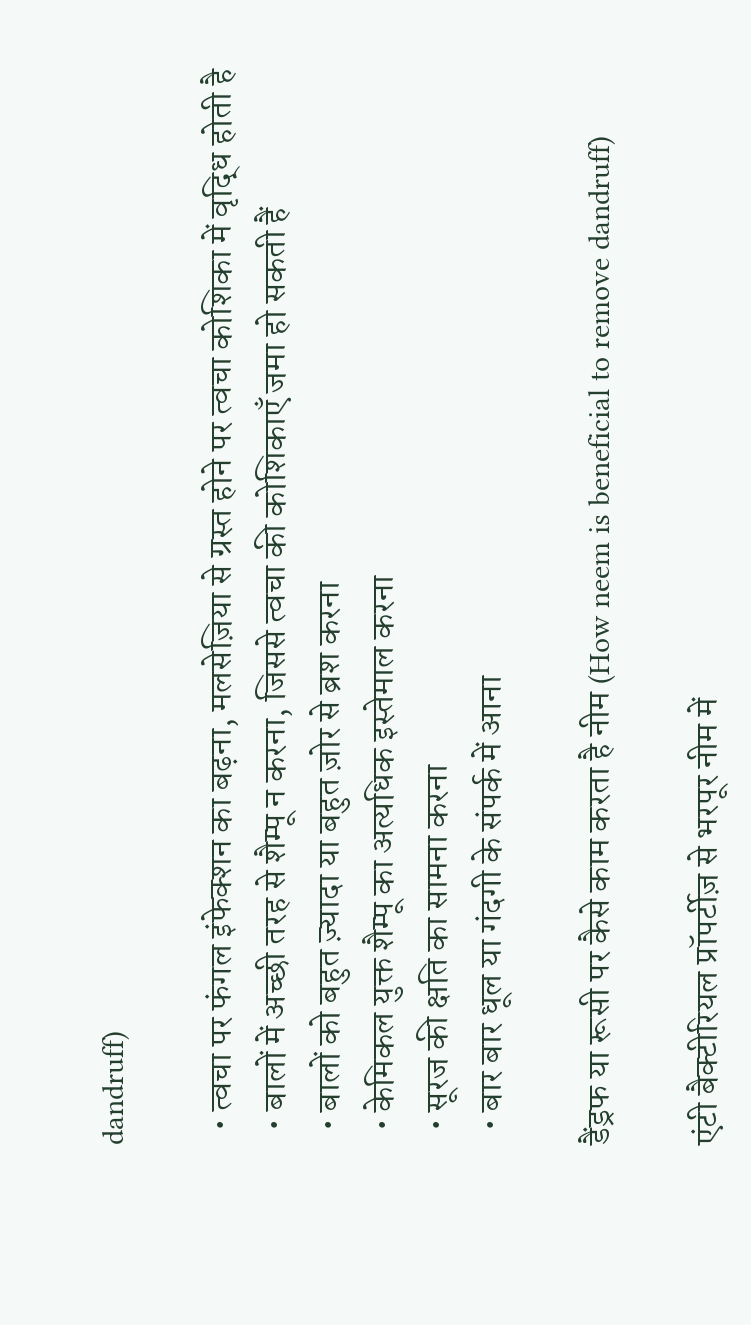dandruff)

  • त्वचा पर फंगल इंफेक्शन का बढ़ना, मलसेज़िया से ग्रस्त होने पर त्वचा कोशिका में वृद्धि होती है
  • बालों में अच्छी तरह से शैम्पू न करना, जिससे त्वचा की कोशिकाएँ जमा हो सकती हैं
  • बालों को बहुत ज़्यादा या बहुत ज़ोर से ब्रश करना
  • केमिकल युक्त शैम्पू का अत्यधिक इस्तेमाल करना
  • सूरज की क्षति का सामना करना
  • बार बार धूल या गंदगी के संपर्क में आना

डैंड्रफ या रूसी पर कैसे काम करता है नीम (How neem is beneficial to remove dandruff)

एंटी बैक्टीरियल प्रॉपर्टीज़ से भरपूर नीम में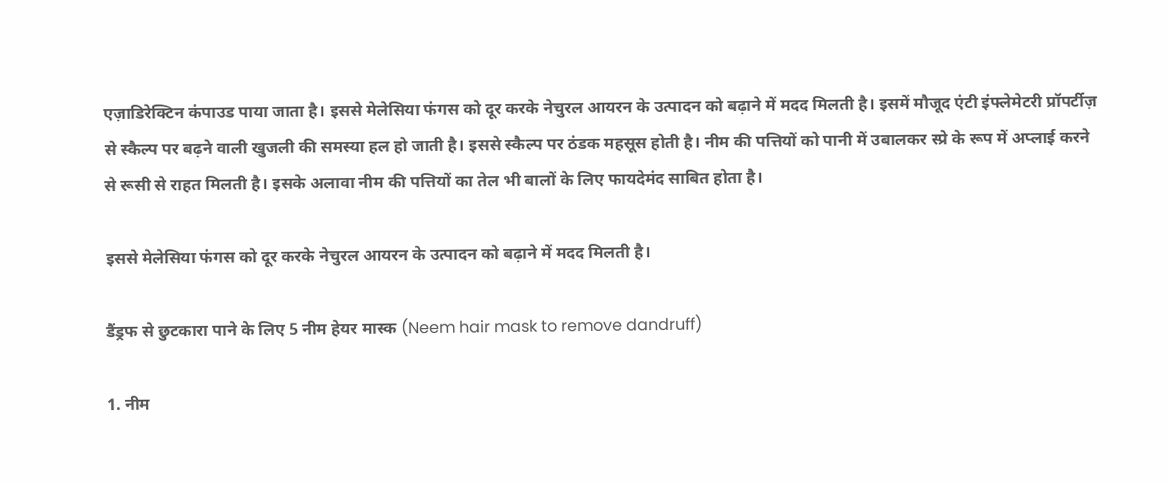एज़ाडिरेक्टिन कंपाउड पाया जाता है। इससे मेलेसिया फंगस को दूर करके नेचुरल आयरन के उत्पादन को बढ़ाने में मदद मिलती है। इसमें मौजूद एंटी इंफ्लेमेटरी प्रॉपर्टीज़ से स्कैल्प पर बढ़ने वाली खुजली की समस्या हल हो जाती है। इससे स्कैल्प पर ठंडक महसूस होती है। नीम की पत्तियों को पानी में उबालकर स्प्रे के रूप में अप्लाई करने से रूसी से राहत मिलती है। इसके अलावा नीम की पत्तियों का तेल भी बालों के लिए फायदेमंद साबित होता है।

इससे मेलेसिया फंगस को दूर करके नेचुरल आयरन के उत्पादन को बढ़ाने में मदद मिलती है।

डैंड्रफ से छुटकारा पाने के लिए 5 नीम हेयर मास्क (Neem hair mask to remove dandruff)

1. नीम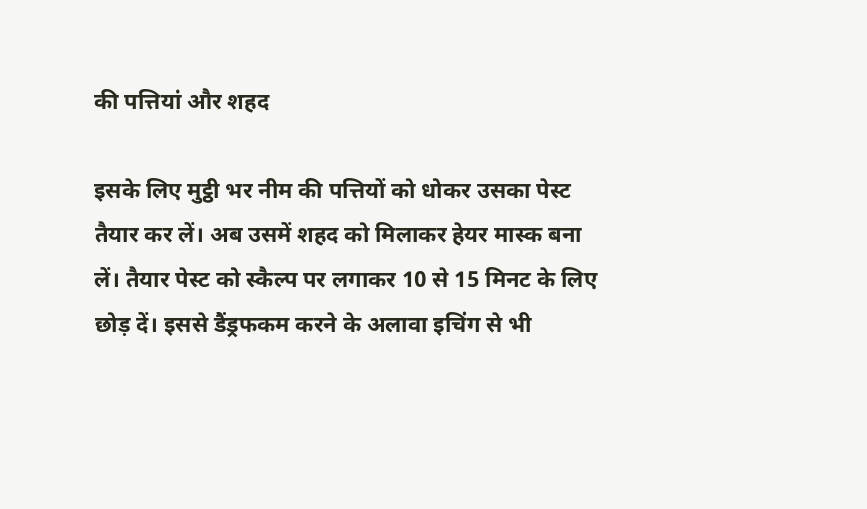की पत्तियां और शहद

इसके लिए मुट्ठी भर नीम की पत्तियों को धोकर उसका पेस्ट तैयार कर लें। अब उसमें शहद को मिलाकर हेयर मास्क बना लें। तैयार पेस्ट को स्कैल्प पर लगाकर 10 से 15 मिनट के लिए छोड़ दें। इससे डैंड्रफकम करने के अलावा इचिंग से भी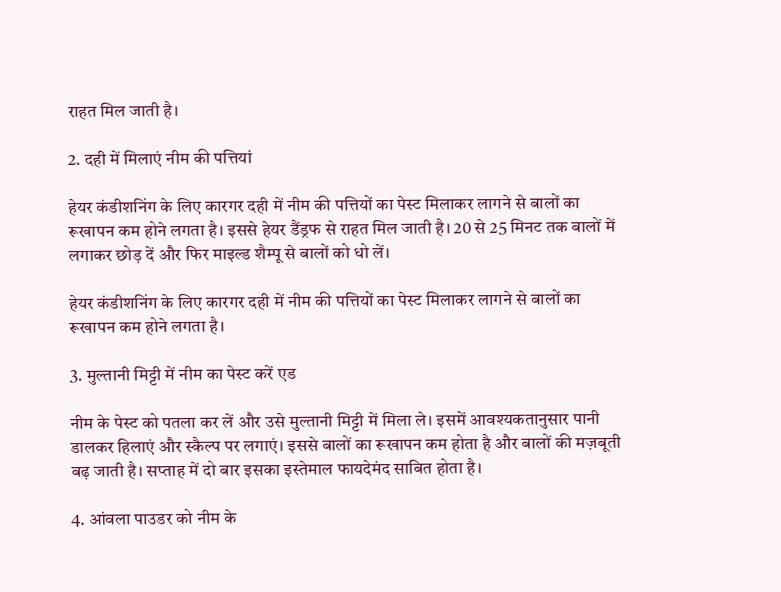राहत मिल जाती है।

2. दही में मिलाएं नीम की पत्तियां

हेयर कंडीशनिंग के लिए कारगर दही में नीम की पत्तियों का पेस्ट मिलाकर लागने से बालों का रूखापन कम होने लगता है। इससे हेयर डैंड्रफ से राहत मिल जाती है। 20 से 25 मिनट तक बालों में लगाकर छोड़ दें और फिर माइल्ड शैम्पू से बालों को धो लें।

हेयर कंडीशनिंग के लिए कारगर दही में नीम की पत्तियों का पेस्ट मिलाकर लागने से बालों का रूखापन कम होने लगता है।

3. मुल्तानी मिट्टी में नीम का पेस्ट करें एड

नीम के पेस्ट को पतला कर लें और उसे मुल्तानी मिट्टी में मिला ले। इसमें आवश्यकतानुसार पानी डालकर हिलाएं और स्कैल्प पर लगाएं। इससे बालों का रूखापन कम होता है और बालों की मज़बूती बढ़ जाती है। सप्ताह में दो बार इसका इस्तेमाल फायदेमंद साबित होता है।

4. आंवला पाउडर को नीम के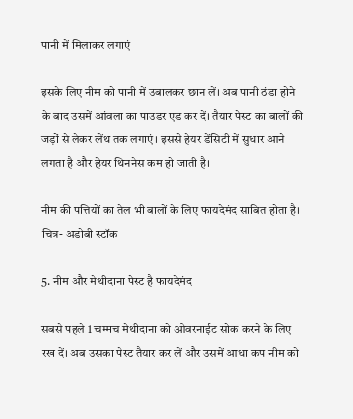पानी में मिलाकर लगाएं

इसके लिए नीम को पानी में उबालकर छान लें। अब पानी ठंडा होने के बाद उसमें आंवला का पाउडर एड कर दें। तैयार पेस्ट का बालों की जड़ों से लेकर लेंथ तक लगाएं। इससे हेयर डेंसिटी में सुधार आने लगता है और हेयर थिननेस कम हो जाती है।

नीम की पत्तियों का तेल भी बालों के लिए फायदेमंद साबित होता है। चित्र- अडोबी स्टॉक

5. नीम और मेथीदाना पेस्ट है फायदेमंद

सबसे पहले 1 चम्मच मेथीदाना को ओवरनाईट सोक करने के लिए रख दें। अब उसका पेस्ट तैयार कर लें और उसमें आधा कप नीम को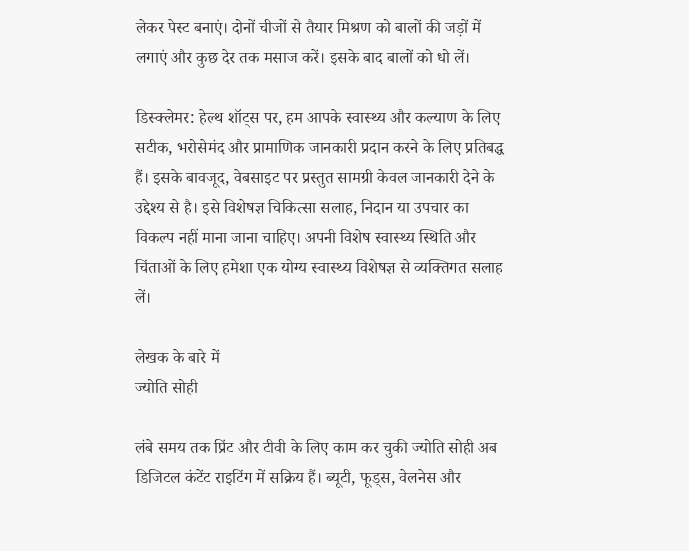लेकर पेस्ट बनाएं। दोनों चीजों से तैयार मिश्रण को बालों की जड़ों में लगाएं और कुछ देर तक मसाज करें। इसके बाद बालों को धो लें।

डिस्क्लेमर: हेल्थ शॉट्स पर, हम आपके स्वास्थ्य और कल्याण के लिए सटीक, भरोसेमंद और प्रामाणिक जानकारी प्रदान करने के लिए प्रतिबद्ध हैं। इसके बावजूद, वेबसाइट पर प्रस्तुत सामग्री केवल जानकारी देने के उद्देश्य से है। इसे विशेषज्ञ चिकित्सा सलाह, निदान या उपचार का विकल्प नहीं माना जाना चाहिए। अपनी विशेष स्वास्थ्य स्थिति और चिंताओं के लिए हमेशा एक योग्य स्वास्थ्य विशेषज्ञ से व्यक्तिगत सलाह लें।

लेखक के बारे में
ज्योति सोही

लंबे समय तक प्रिंट और टीवी के लिए काम कर चुकी ज्योति सोही अब डिजिटल कंटेंट राइटिंग में सक्रिय हैं। ब्यूटी, फूड्स, वेलनेस और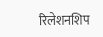रिलेशनशिप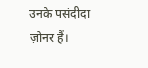उनके पसंदीदा ज़ोनर हैं।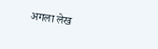अगला लेख